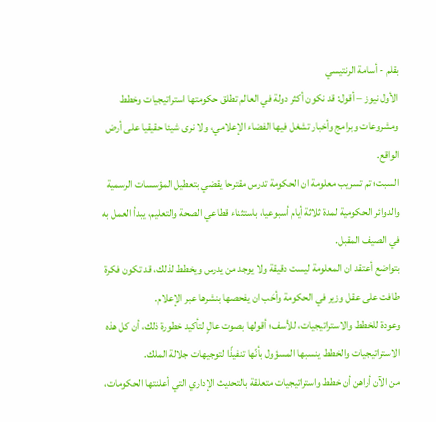بقلم - أسامة الرنتيسي
الأول نيوز – أقول: قد نكون أكثر دولة في العالم تطلق حكومتها استراتيجيات وخطط ومشروعات وبرامج وأخبار تشغل فيها الفضاء الإعلامي، ولا نرى شيئا حقيقيا على أرض الواقع.
السبت؛ تم تسريب معلومة ان الحكومة تدرس مقترحا يقضي بتعطيل المؤسسات الرسمية والدوائر الحكومية لمدة ثلاثة أيام أسبوعيا، باستثناء قطاعي الصحة والتعليم، يبدأ العمل به في الصيف المقبل.
بتواضع أعتقد ان المعلومة ليست دقيقة ولا يوجد من يدرس ويخطط لذلك، قد تكون فكرة طافت على عقل وزير في الحكومة وأحَب ان يفحصها بنشرها عبر الإعلام.
وعودة للخطط والاستراتيجيات، للأسف؛ أقولها بصوت عالٍ لتأكيد خطورة ذلك، أن كل هذه الاستراتيجيات والخطط ينسبها المسؤول بأنّها تنفيذًا لتوجيهات جلالة الملك.
من الآن أراهن أن خطط واستراتيجيات متعلقة بالتحديث الإداري التي أعلنتها الحكومات،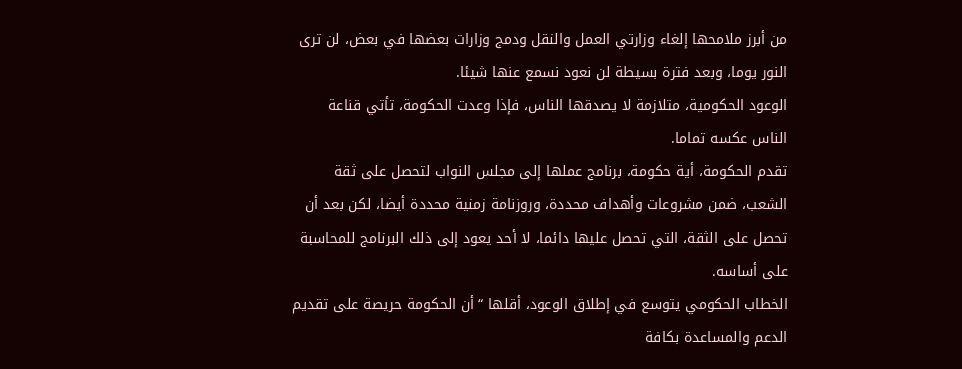من أبرز ملامحها إلغاء وزارتي العمل والنقل ودمج وزارات بعضها في بعض، لن ترى النور يوما، وبعد فترة بسيطة لن نعود نسمع عنها شيئا.
الوعود الحكومية، متلازمة لا يصدقها الناس، فإذا وعدت الحكومة، تأتي قناعة الناس عكسه تماما.
تقدم الحكومة، أية حكومة، برنامج عملها إلى مجلس النواب لتحصل على ثقة الشعب، ضمن مشروعات وأهداف محددة، وروزنامة زمنية محددة أيضا، لكن بعد أن تحصل على الثقة، التي تحصل عليها دائما، لا أحد يعود إلى ذلك البرنامج للمحاسبة على أساسه.
الخطاب الحكومي يتوسع في إطلاق الوعود، أقلها “أن الحكومة حريصة على تقديم الدعم والمساعدة بكافة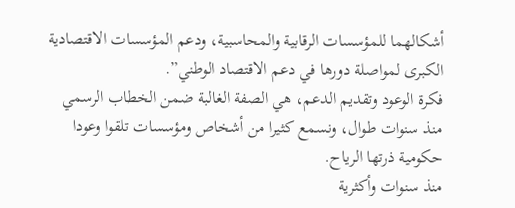أشكالهما للمؤسسات الرقابية والمحاسبية، ودعم المؤسسات الاقتصادية الكبرى لمواصلة دورها في دعم الاقتصاد الوطني”.
فكرة الوعود وتقديم الدعم، هي الصفة الغالبة ضمن الخطاب الرسمي منذ سنوات طوال، ونسمع كثيرا من أشخاص ومؤسسات تلقوا وعودا حكومية ذرتها الرياح.
منذ سنوات وأكثرية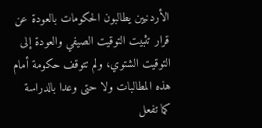الأردنيين يطالبون الحكومات بالعودة عن قرار تثبيت التوقيت الصيفي والعودة إلى التوقيت الشتوي، ولم تتوقف حكومة أمام هذه المطالبات ولا حتى وعدا بالدراسة كما تفعل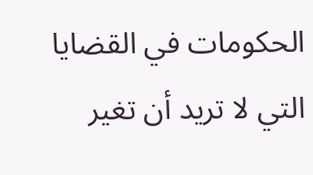الحكومات في القضايا التي لا تريد أن تغير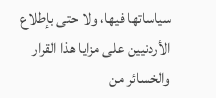سياساتها فيها، ولا حتى بإطلاع الأردنيين على مزايا هذا القرار والخسائر من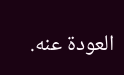العودة عنه.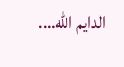الدايم الله….